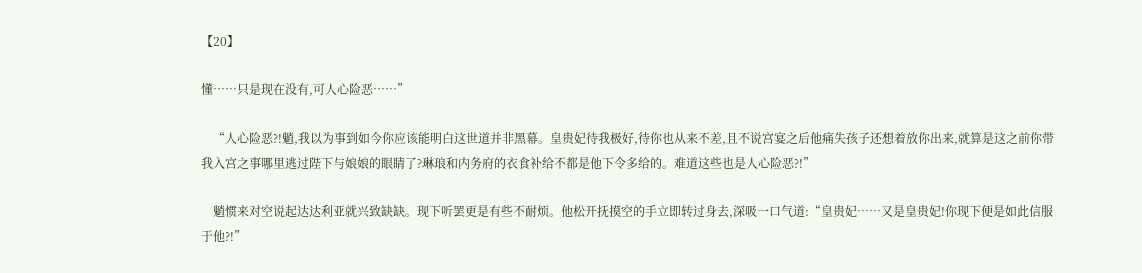【20】

懂……只是现在没有,可人心险恶……”

    “人心险恶?!魈,我以为事到如今你应该能明白这世道并非黑幕。皇贵妃待我极好,待你也从来不差,且不说宫宴之后他痛失孩子还想着放你出来,就算是这之前你带我入宫之事哪里逃过陛下与娘娘的眼睛了?琳琅和内务府的衣食补给不都是他下令多给的。难道这些也是人心险恶?!”

    魈惯来对空说起达达利亚就兴致缺缺。现下听罢更是有些不耐烦。他松开抚摸空的手立即转过身去,深吸一口气道:“皇贵妃……又是皇贵妃!你现下便是如此信服于他?!”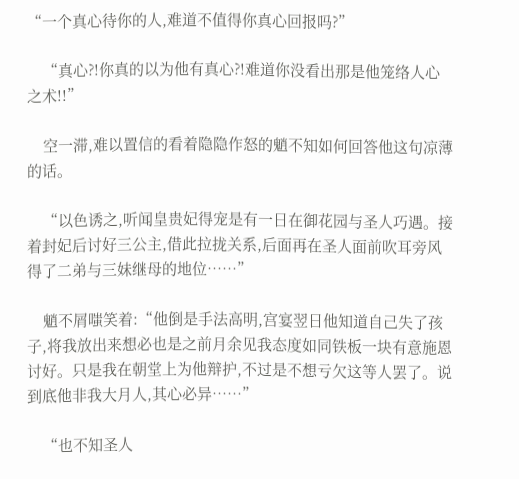“一个真心待你的人,难道不值得你真心回报吗?”

    “真心?!你真的以为他有真心?!难道你没看出那是他笼络人心之术!!”

    空一滞,难以置信的看着隐隐作怒的魈不知如何回答他这句凉薄的话。

    “以色诱之,听闻皇贵妃得宠是有一日在御花园与圣人巧遇。接着封妃后讨好三公主,借此拉拢关系,后面再在圣人面前吹耳旁风得了二弟与三妹继母的地位……”

    魈不屑嗤笑着:“他倒是手法高明,宫宴翌日他知道自己失了孩子,将我放出来想必也是之前月余见我态度如同铁板一块有意施恩讨好。只是我在朝堂上为他辩护,不过是不想亏欠这等人罢了。说到底他非我大月人,其心必异……”

    “也不知圣人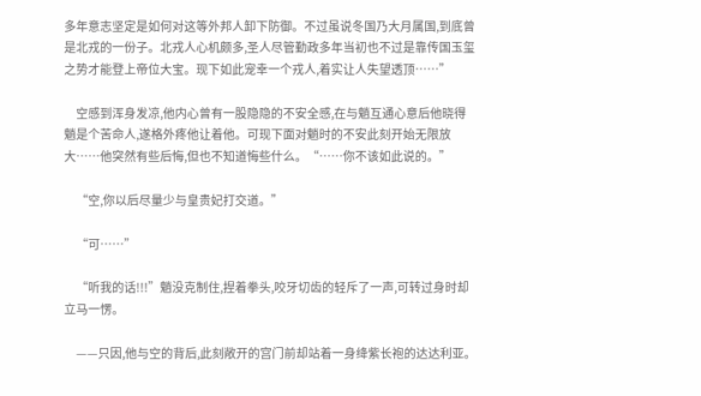多年意志坚定是如何对这等外邦人卸下防御。不过虽说冬国乃大月属国,到底曾是北戎的一份子。北戎人心机颇多,圣人尽管勤政多年当初也不过是靠传国玉玺之势才能登上帝位大宝。现下如此宠幸一个戎人,着实让人失望透顶……”

    空感到浑身发凉,他内心曾有一股隐隐的不安全感,在与魈互通心意后他晓得魈是个苦命人,遂格外疼他让着他。可现下面对魈时的不安此刻开始无限放大……他突然有些后悔,但也不知道悔些什么。“……你不该如此说的。”

    “空,你以后尽量少与皇贵妃打交道。”

    “可……”

    “听我的话!!!”魈没克制住,捏着拳头,咬牙切齿的轻斥了一声,可转过身时却立马一愣。

    ——只因,他与空的背后,此刻敞开的宫门前却站着一身绛紫长袍的达达利亚。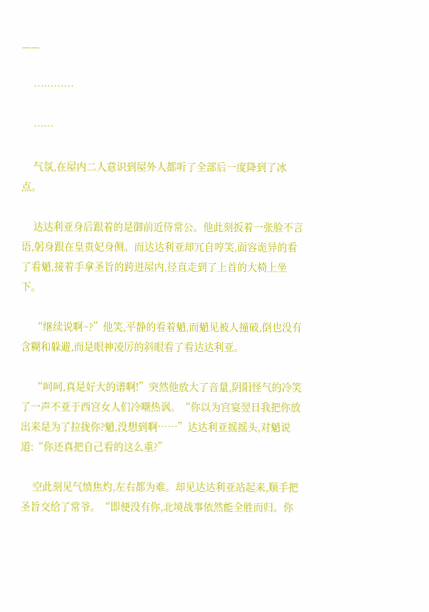——

    …………

    ……

    气氛,在屋内二人意识到屋外人都听了全部后一度降到了冰点。

    达达利亚身后跟着的是御前近侍常公。他此刻扳着一张脸不言语,躬身跟在皇贵妃身侧。而达达利亚却冗自哼笑,面容诡异的看了看魈,接着手拿圣旨的跨进屋内,径直走到了上首的大椅上坐下。

    “继续说啊~?”他笑,平静的看着魈,而魈见被人撞破,倒也没有含糊和躲避,而是眼神凌厉的斜眼看了看达达利亚。

    “呵呵,真是好大的谱啊!”突然他放大了音量,阴阳怪气的冷笑了一声不亚于西宫女人们冷嘲热讽。“你以为宫宴翌日我把你放出来是为了拉拢你?魈,没想到啊……”达达利亚摇摇头,对魈说道:“你还真把自己看的这么重?”

    空此刻见气愤焦灼,左右都为难。却见达达利亚站起来,顺手把圣旨交给了常爷。“即便没有你,北境战事依然能全胜而归。你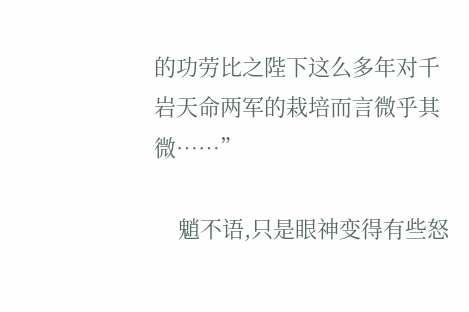的功劳比之陛下这么多年对千岩天命两军的栽培而言微乎其微……”

    魈不语,只是眼神变得有些怒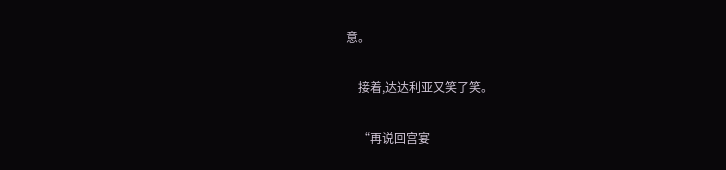意。

    接着,达达利亚又笑了笑。

    “再说回宫宴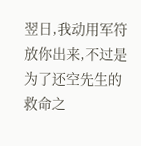翌日,我动用军符放你出来,不过是为了还空先生的救命之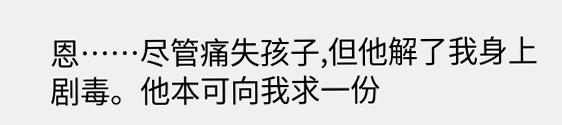恩……尽管痛失孩子,但他解了我身上剧毒。他本可向我求一份